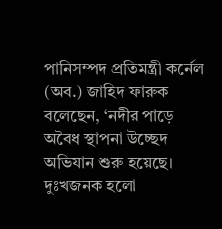পানিসম্পদ প্রতিমন্ত্রী কর্নেল (অব.) জাহিদ ফারুক বলেছেন, ‘নদীর পাড়ে অবৈধ স্থাপনা উচ্ছেদ অভিযান শুরু হয়েছে। দুঃখজনক হলো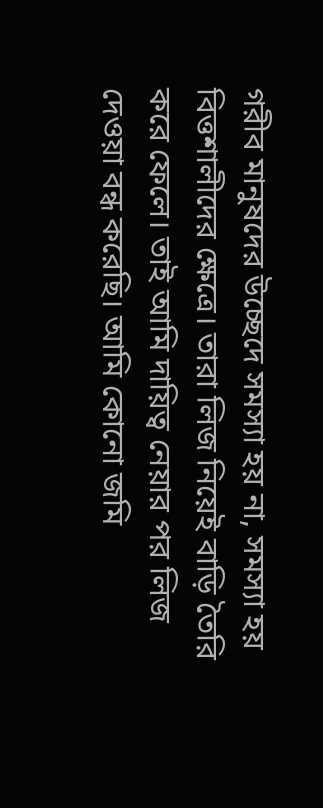গরীব মানুষদের উচ্ছেদে সমস্যা হয় না, সমস্যা হয় বিত্তশালীদের ক্ষেত্রে। তারা লিজ নিয়েই বাড়ি তৈরি করে ফেলে। তাই আমি দায়িত্ব নেয়ার পর লিজ দেওয়া বন্ধ করেছি। আমি কোনো জমি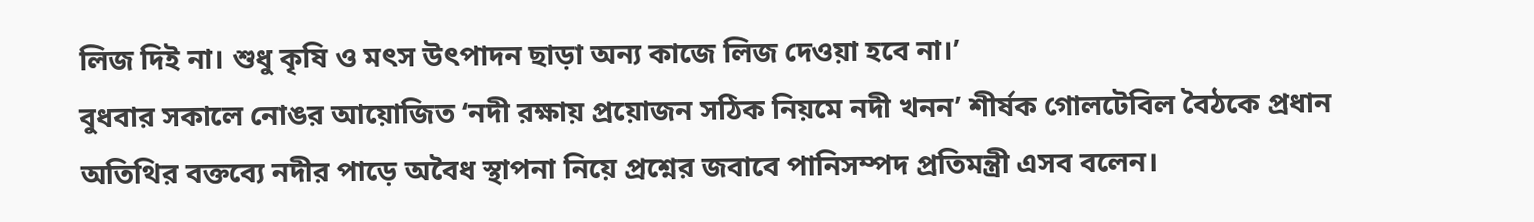লিজ দিই না। শুধু কৃষি ও মৎস উৎপাদন ছাড়া অন্য কাজে লিজ দেওয়া হবে না।’
বুধবার সকালে নোঙর আয়োজিত ‘নদী রক্ষায় প্রয়োজন সঠিক নিয়মে নদী খনন’ শীর্ষক গোলটেবিল বৈঠকে প্রধান অতিথির বক্তব্যে নদীর পাড়ে অবৈধ স্থাপনা নিয়ে প্রশ্নের জবাবে পানিসম্পদ প্রতিমন্ত্রী এসব বলেন।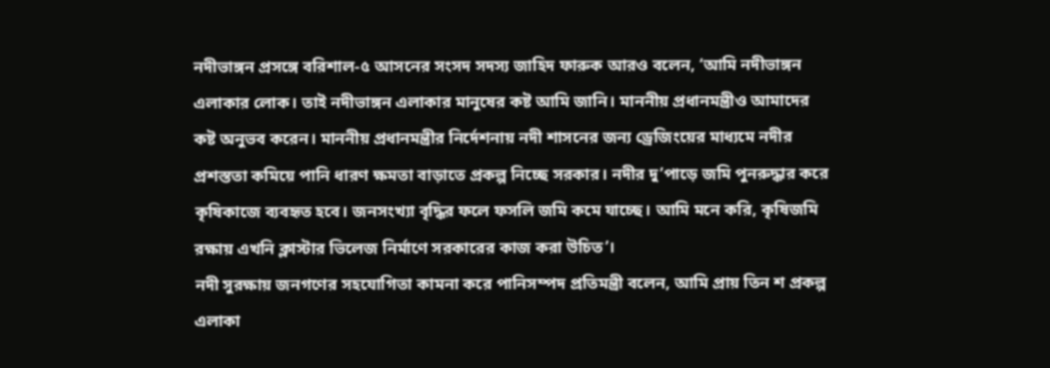নদীভাঙ্গন প্রসঙ্গে বরিশাল-৫ আসনের সংসদ সদস্য জাহিদ ফারুক আরও বলেন, ‘আমি নদীভাঙ্গন এলাকার লোক। তাই নদীভাঙ্গন এলাকার মানুষের কষ্ট আমি জানি। মাননীয় প্রধানমন্ত্রীও আমাদের কষ্ট অনুভব করেন। মাননীয় প্রধানমন্ত্রীর নির্দেশনায় নদী শাসনের জন্য ড্রেজিংয়ের মাধ্যমে নদীর প্রশস্ততা কমিয়ে পানি ধারণ ক্ষমতা বাড়াতে প্রকল্প নিচ্ছে সরকার। নদীর দু’পাড়ে জমি পুনরুদ্ধার করে কৃষিকাজে ব্যবহৃত হবে। জনসংখ্যা বৃদ্ধির ফলে ফসলি জমি কমে যাচ্ছে। আমি মনে করি, কৃষিজমি রক্ষায় এখনি ক্লাস্টার ভিলেজ নির্মাণে সরকারের কাজ করা উচিত’।
নদী সুরক্ষায় জনগণের সহযোগিতা কামনা করে পানিসম্পদ প্রতিমন্ত্রী বলেন, আমি প্রায় তিন শ প্রকল্প এলাকা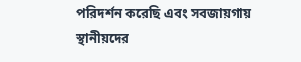পরিদর্শন করেছি এবং সবজায়গায় স্থানীয়দের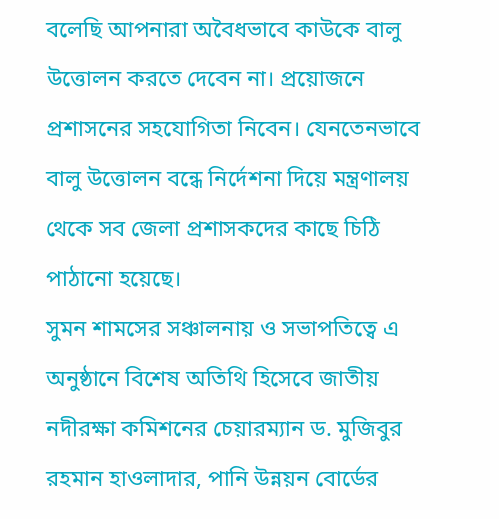বলেছি আপনারা অবৈধভাবে কাউকে বালু উত্তোলন করতে দেবেন না। প্রয়োজনে প্রশাসনের সহযোগিতা নিবেন। যেনতেনভাবে বালু উত্তোলন বন্ধে নির্দেশনা দিয়ে মন্ত্রণালয় থেকে সব জেলা প্রশাসকদের কাছে চিঠি পাঠানো হয়েছে।
সুমন শামসের সঞ্চালনায় ও সভাপতিত্বে এ অনুষ্ঠানে বিশেষ অতিথি হিসেবে জাতীয় নদীরক্ষা কমিশনের চেয়ারম্যান ড. মুজিবুর রহমান হাওলাদার, পানি উন্নয়ন বোর্ডের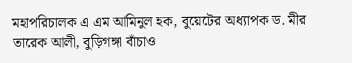মহাপরিচালক এ এম আমিনুল হক, বুয়েটের অধ্যাপক ড. মীর তারেক আলী, বুড়িগঙ্গা বাঁচাও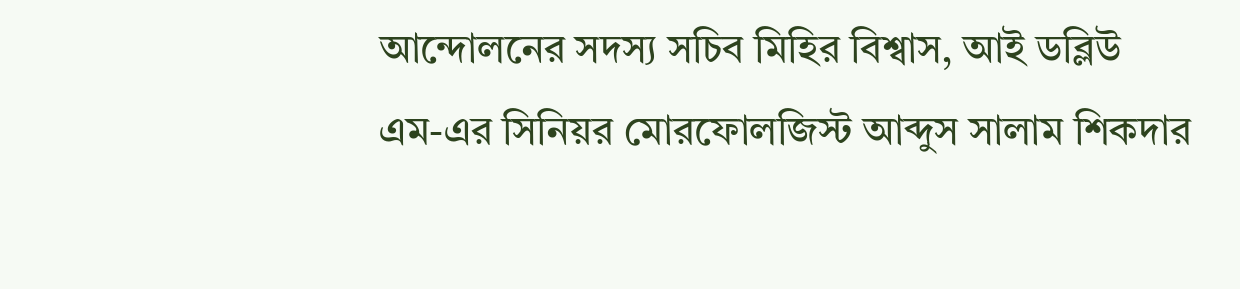আন্দোলনের সদস্য সচিব মিহির বিশ্বাস, আই ডব্লিউ এম-এর সিনিয়র মোরফোলজিস্ট আব্দুস সালাম শিকদার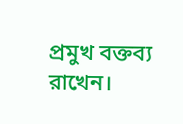প্রমুখ বক্তব্য রাখেন।